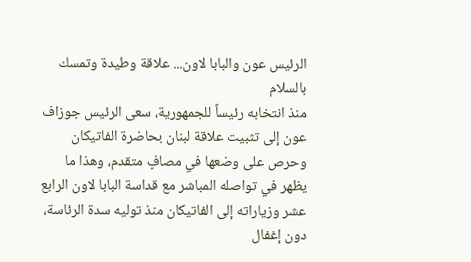الرئيس عون والبابا لاون... علاقة وطيدة وتمسك بالسلام
منذ انتخابه رئيساً للجمهورية، سعى الرئيس جوزاف عون إلى تثبيت علاقة لبنان بحاضرة الفاتيكان وحرص على وضعها في مصافٍ متقدم، وهذا ما يظهر في تواصله المباشر مع قداسة البابا لاون الرابع عشر وزياراته إلى الفاتيكان منذ توليه سدة الرئاسة، دون إغفال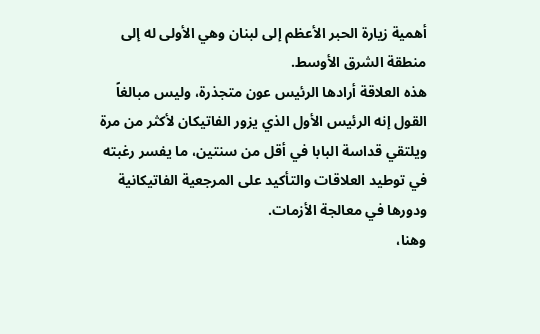أهمية زيارة الحبر الأعظم إلى لبنان وهي الأولى له إلى منطقة الشرق الأوسط.
هذه العلاقة أرادها الرئيس عون متجذرة، وليس مبالغاً القول إنه الرئيس الأول الذي يزور الفاتيكان لأكثر من مرة ويلتقي قداسة البابا في أقل من سنتين، ما يفسر رغبته في توطيد العلاقات والتأكيد على المرجعية الفاتيكانية ودورها في معالجة الأزمات.
وهنا،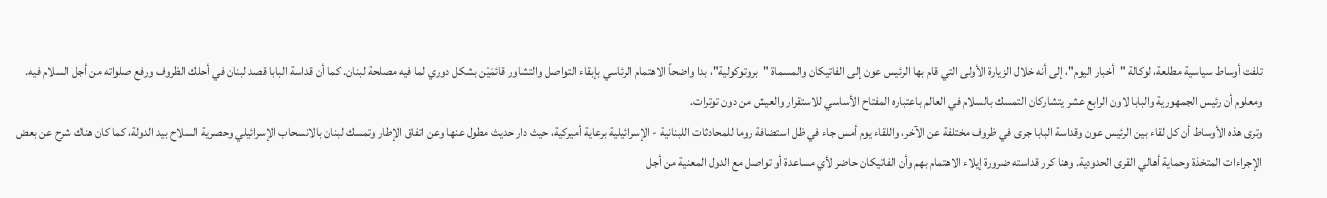تلفت أوساط سياسية مطلعة، لوكالة "أخبار اليوم"، إلى أنه خلال الزيارة الأولى التي قام بها الرئيس عون إلى الفاتيكان والمسماة "بروتوكولية"، بدا واضحاً الاهتمام الرئاسي بإبقاء التواصل والتشاور قائمَيْن بشكل دوري لما فيه مصلحة لبنان. كما أن قداسة البابا قصد لبنان في أحلك الظروف ورفع صلواته من أجل السلام فيه. ومعلوم أن رئيس الجمهورية والبابا لاون الرابع عشر يتشاركان التمسك بالسلام في العالم باعتباره المفتاح الأساسي للاستقرار والعيش من دون توترات.
وترى هذه الأوساط أن كل لقاء بين الرئيس عون وقداسة البابا جرى في ظروف مختلفة عن الآخر، واللقاء يوم أمس جاء في ظل استضافة روما للمحادثات اللبنانية - الإسرائيلية برعاية أميركية، حيث دار حديث مطول عنها وعن اتفاق الإطار وتمسك لبنان بالانسحاب الإسرائيلي وحصرية السلاح بيد الدولة، كما كان هناك شرح عن بعض الإجراءات المتخذة وحماية أهالي القرى الحدودية. وهنا كرر قداسته ضرورة إيلاء الاهتمام بهم وأن الفاتيكان حاضر لأي مساعدة أو تواصل مع الدول المعنية من أجل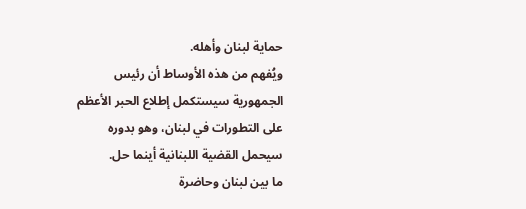حماية لبنان وأهله.
ويُفهم من هذه الأوساط أن رئيس الجمهورية سيستكمل إطلاع الحبر الأعظم على التطورات في لبنان، وهو بدوره سيحمل القضية اللبنانية أينما حل.
ما بين لبنان وحاضرة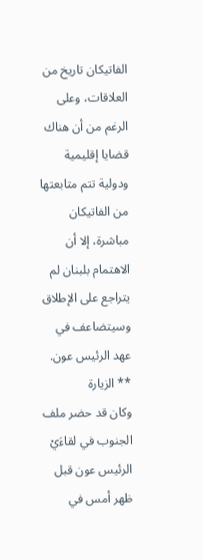الفاتيكان تاريخ من العلاقات، وعلى الرغم من أن هناك قضايا إقليمية ودولية تتم متابعتها من الفاتيكان مباشرة، إلا أن الاهتمام بلبنان لم يتراجع على الإطلاق وسيتضاعف في عهد الرئيس عون.
** الزيارة
وكان قد حضر ملف الجنوب في لقاءَيْ الرئيس عون قبل ظهر أمس في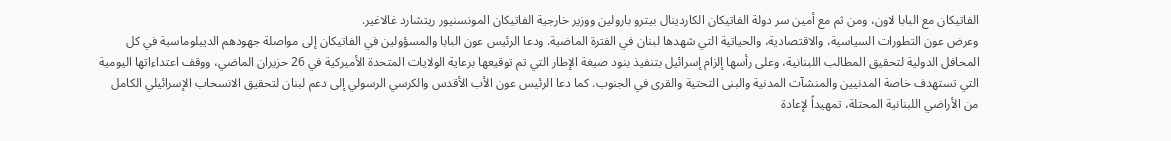الفاتيكان مع البابا لاون، ومن ثم مع أمين سر دولة الفاتيكان الكاردينال بيترو بارولين ووزير خارجية الفاتيكان المونسنيور ريتشارد غالاغير.
وعرض عون التطورات السياسية، والاقتصادية، والحياتية التي شهدها لبنان في الفترة الماضية. ودعا الرئيس عون البابا والمسؤولين في الفاتيكان إلى مواصلة جهودهم الديبلوماسية في كل المحافل الدولية لتحقيق المطالب اللبنانية، وعلى رأسها إلزام إسرائيل بتنفيذ بنود صيغة الإطار التي تم توقيعها برعاية الولايات المتحدة الأميركية في 26 حزيران الماضي، ووقف اعتداءاتها اليومية التي تستهدف خاصة المدنيين والمنشآت المدنية والبنى التحتية والقرى في الجنوب. كما دعا الرئيس عون الأب الأقدس والكرسي الرسولي إلى دعم لبنان لتحقيق الانسحاب الإسرائيلي الكامل من الأراضي اللبنانية المحتلة، تمهيداً لإعادة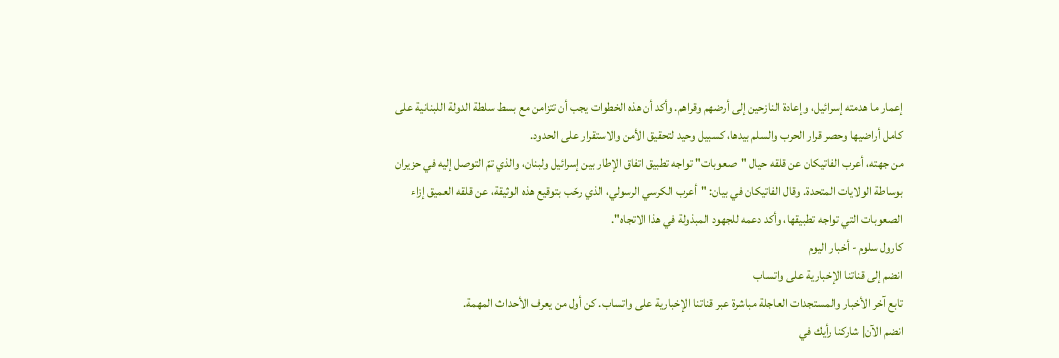إعمار ما هدمته إسرائيل، وإعادة النازحين إلى أرضهم وقراهم. وأكد أن هذه الخطوات يجب أن تتزامن مع بسط سلطة الدولة اللبنانية على كامل أراضيها وحصر قرار الحرب والسلم بيدها، كسبيل وحيد لتحقيق الأمن والاستقرار على الحدود.
من جهته، أعرب الفاتيكان عن قلقه حيال "صعوبات" تواجه تطبيق اتفاق الإطار بين إسرائيل ولبنان، والذي تمّ التوصل إليه في حزيران بوساطة الولايات المتحدة. وقال الفاتيكان في بيان: "أعرب الكرسي الرسولي، الذي رحّب بتوقيع هذه الوثيقة، عن قلقه العميق إزاء الصعوبات التي تواجه تطبيقها، وأكد دعمه للجهود المبذولة في هذا الاتجاه".
كارول سلوم - أخبار اليوم
انضم إلى قناتنا الإخبارية على واتساب
تابع آخر الأخبار والمستجدات العاجلة مباشرة عبر قناتنا الإخبارية على واتساب. كن أول من يعرف الأحداث المهمة.
انضم الآن| شاركنا رأيك في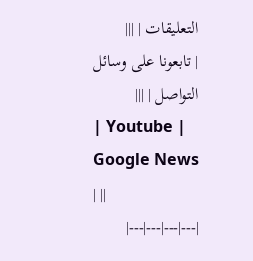التعليقات | |||
| تابعونا على وسائل التواصل | |||
| Youtube | Google News | ||
|---|---|---|---|